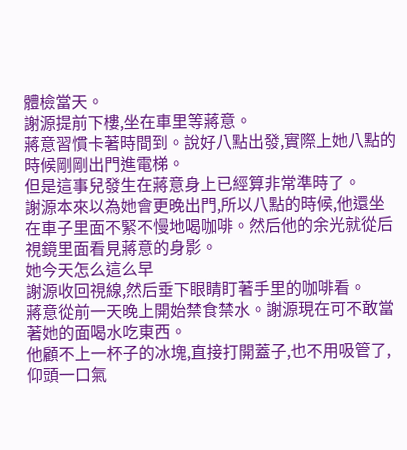體檢當天。
謝源提前下樓,坐在車里等蔣意。
蔣意習慣卡著時間到。說好八點出發,實際上她八點的時候剛剛出門進電梯。
但是這事兒發生在蔣意身上已經算非常準時了。
謝源本來以為她會更晚出門,所以八點的時候,他還坐在車子里面不緊不慢地喝咖啡。然后他的余光就從后視鏡里面看見蔣意的身影。
她今天怎么這么早
謝源收回視線,然后垂下眼睛盯著手里的咖啡看。
蔣意從前一天晚上開始禁食禁水。謝源現在可不敢當著她的面喝水吃東西。
他顧不上一杯子的冰塊,直接打開蓋子,也不用吸管了,仰頭一口氣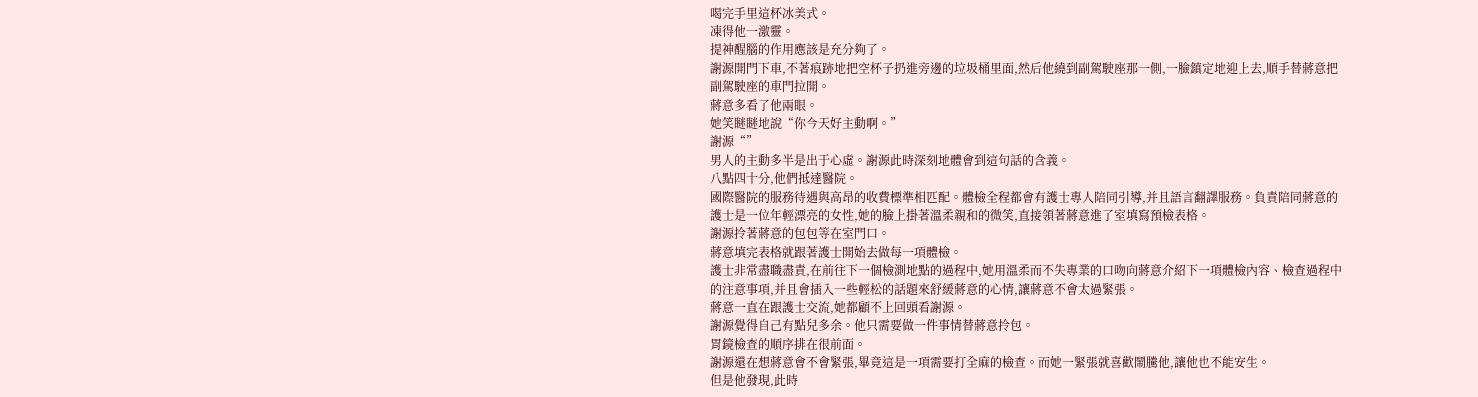喝完手里這杯冰美式。
凍得他一激靈。
提神醒腦的作用應該是充分夠了。
謝源開門下車,不著痕跡地把空杯子扔進旁邊的垃圾桶里面,然后他繞到副駕駛座那一側,一臉鎮定地迎上去,順手替蔣意把副駕駛座的車門拉開。
蔣意多看了他兩眼。
她笑瞇瞇地說“你今天好主動啊。”
謝源“”
男人的主動多半是出于心虛。謝源此時深刻地體會到這句話的含義。
八點四十分,他們抵達醫院。
國際醫院的服務待遇與高昂的收費標準相匹配。體檢全程都會有護士專人陪同引導,并且語言翻譯服務。負責陪同蔣意的護士是一位年輕漂亮的女性,她的臉上掛著溫柔親和的微笑,直接領著蔣意進了室填寫預檢表格。
謝源拎著蔣意的包包等在室門口。
蔣意填完表格就跟著護士開始去做每一項體檢。
護士非常盡職盡責,在前往下一個檢測地點的過程中,她用溫柔而不失專業的口吻向蔣意介紹下一項體檢內容、檢查過程中的注意事項,并且會插入一些輕松的話題來舒緩蔣意的心情,讓蔣意不會太過緊張。
蔣意一直在跟護士交流,她都顧不上回頭看謝源。
謝源覺得自己有點兒多余。他只需要做一件事情替蔣意拎包。
胃鏡檢查的順序排在很前面。
謝源還在想蔣意會不會緊張,畢竟這是一項需要打全麻的檢查。而她一緊張就喜歡鬧騰他,讓他也不能安生。
但是他發現,此時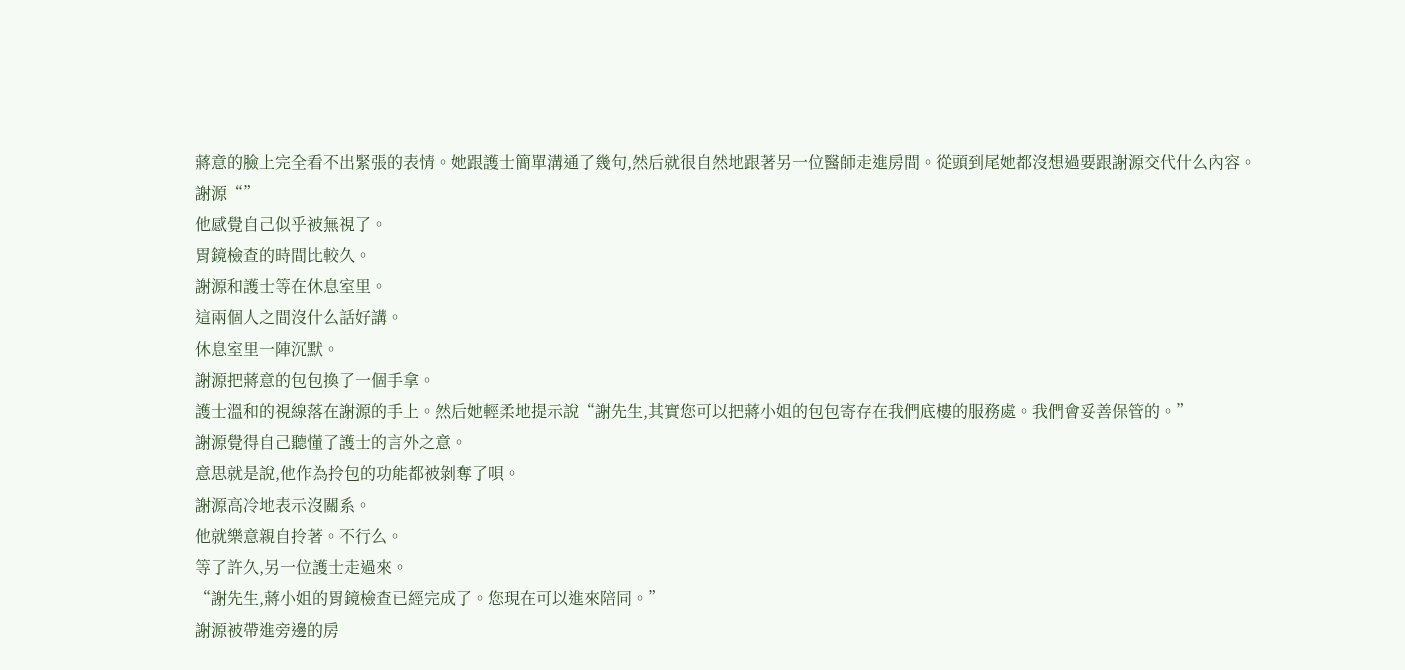蔣意的臉上完全看不出緊張的表情。她跟護士簡單溝通了幾句,然后就很自然地跟著另一位醫師走進房間。從頭到尾她都沒想過要跟謝源交代什么內容。
謝源“”
他感覺自己似乎被無視了。
胃鏡檢查的時間比較久。
謝源和護士等在休息室里。
這兩個人之間沒什么話好講。
休息室里一陣沉默。
謝源把蔣意的包包換了一個手拿。
護士溫和的視線落在謝源的手上。然后她輕柔地提示說“謝先生,其實您可以把蔣小姐的包包寄存在我們底樓的服務處。我們會妥善保管的。”
謝源覺得自己聽懂了護士的言外之意。
意思就是說,他作為拎包的功能都被剝奪了唄。
謝源高冷地表示沒關系。
他就樂意親自拎著。不行么。
等了許久,另一位護士走過來。
“謝先生,蔣小姐的胃鏡檢查已經完成了。您現在可以進來陪同。”
謝源被帶進旁邊的房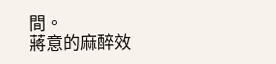間。
蔣意的麻醉效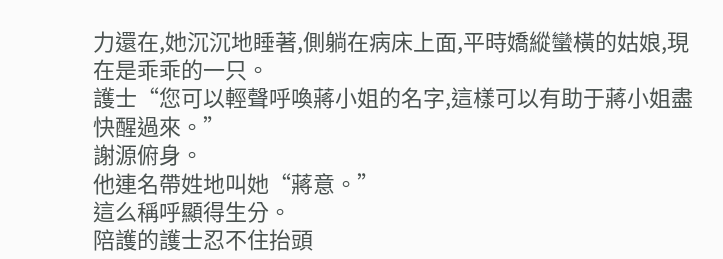力還在,她沉沉地睡著,側躺在病床上面,平時嬌縱蠻橫的姑娘,現在是乖乖的一只。
護士“您可以輕聲呼喚蔣小姐的名字,這樣可以有助于蔣小姐盡快醒過來。”
謝源俯身。
他連名帶姓地叫她“蔣意。”
這么稱呼顯得生分。
陪護的護士忍不住抬頭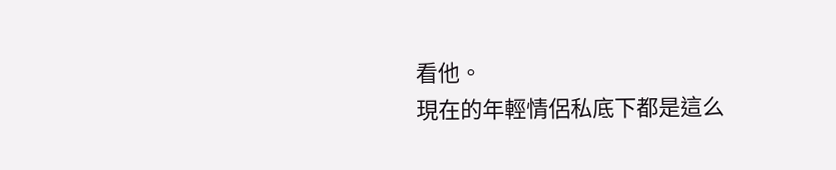看他。
現在的年輕情侶私底下都是這么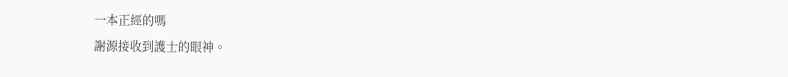一本正經的嗎
謝源接收到護士的眼神。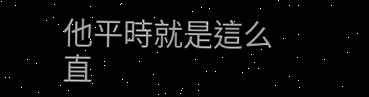他平時就是這么直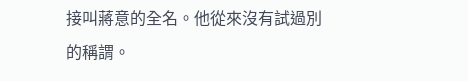接叫蔣意的全名。他從來沒有試過別的稱謂。